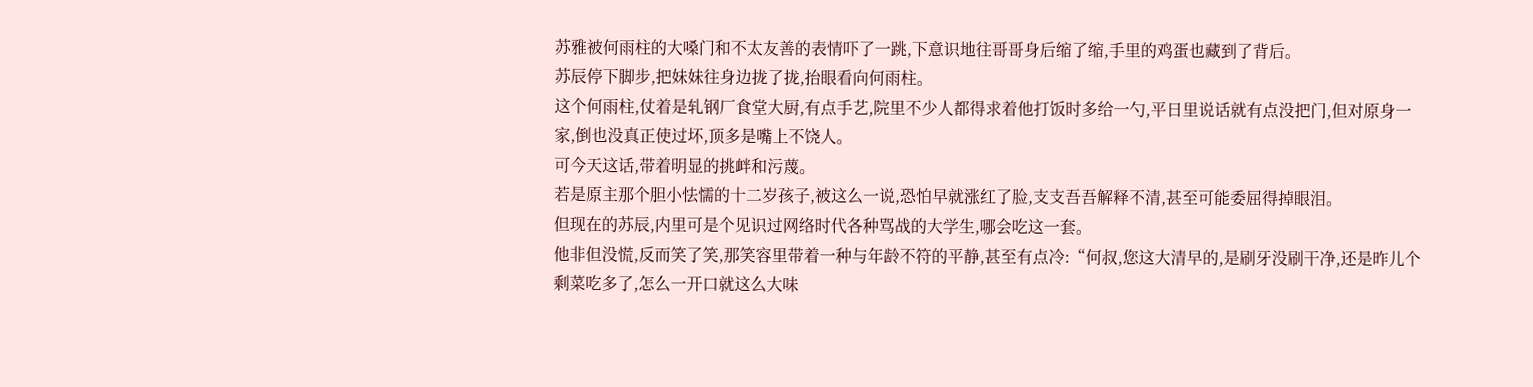苏雅被何雨柱的大嗓门和不太友善的表情吓了一跳,下意识地往哥哥身后缩了缩,手里的鸡蛋也藏到了背后。
苏辰停下脚步,把妹妹往身边拢了拢,抬眼看向何雨柱。
这个何雨柱,仗着是轧钢厂食堂大厨,有点手艺,院里不少人都得求着他打饭时多给一勺,平日里说话就有点没把门,但对原身一家,倒也没真正使过坏,顶多是嘴上不饶人。
可今天这话,带着明显的挑衅和污蔑。
若是原主那个胆小怯懦的十二岁孩子,被这么一说,恐怕早就涨红了脸,支支吾吾解释不清,甚至可能委屈得掉眼泪。
但现在的苏辰,内里可是个见识过网络时代各种骂战的大学生,哪会吃这一套。
他非但没慌,反而笑了笑,那笑容里带着一种与年龄不符的平静,甚至有点冷:“何叔,您这大清早的,是刷牙没刷干净,还是昨儿个剩菜吃多了,怎么一开口就这么大味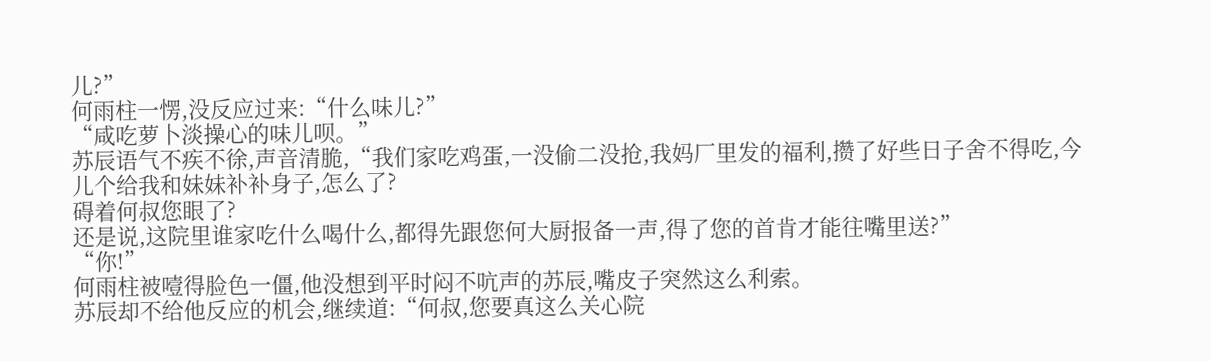儿?”
何雨柱一愣,没反应过来:“什么味儿?”
“咸吃萝卜淡操心的味儿呗。”
苏辰语气不疾不徐,声音清脆,“我们家吃鸡蛋,一没偷二没抢,我妈厂里发的福利,攒了好些日子舍不得吃,今儿个给我和妹妹补补身子,怎么了?
碍着何叔您眼了?
还是说,这院里谁家吃什么喝什么,都得先跟您何大厨报备一声,得了您的首肯才能往嘴里送?”
“你!”
何雨柱被噎得脸色一僵,他没想到平时闷不吭声的苏辰,嘴皮子突然这么利索。
苏辰却不给他反应的机会,继续道:“何叔,您要真这么关心院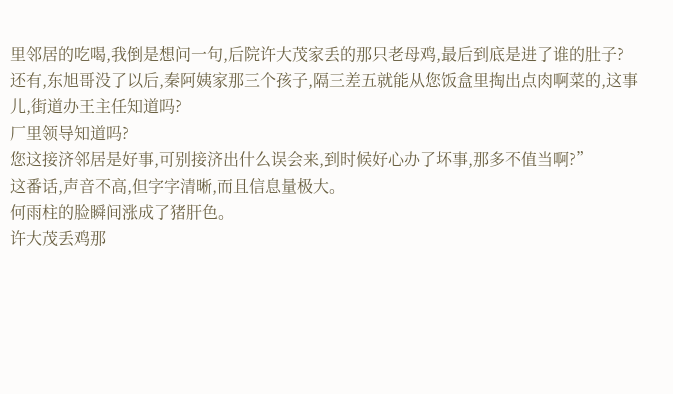里邻居的吃喝,我倒是想问一句,后院许大茂家丢的那只老母鸡,最后到底是进了谁的肚子?
还有,东旭哥没了以后,秦阿姨家那三个孩子,隔三差五就能从您饭盒里掏出点肉啊菜的,这事儿,街道办王主任知道吗?
厂里领导知道吗?
您这接济邻居是好事,可别接济出什么误会来,到时候好心办了坏事,那多不值当啊?”
这番话,声音不高,但字字清晰,而且信息量极大。
何雨柱的脸瞬间涨成了猪肝色。
许大茂丢鸡那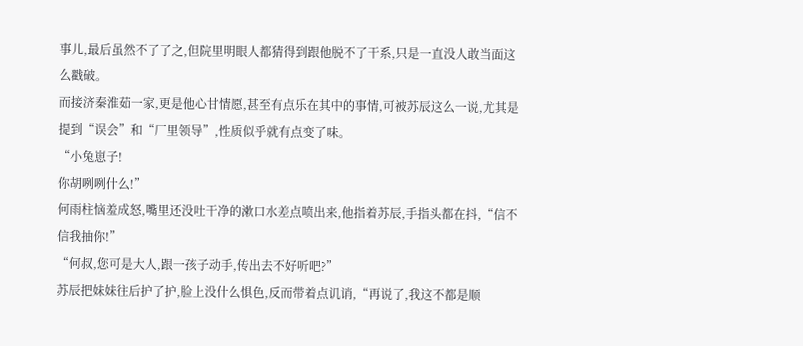事儿,最后虽然不了了之,但院里明眼人都猜得到跟他脱不了干系,只是一直没人敢当面这么戳破。
而接济秦淮茹一家,更是他心甘情愿,甚至有点乐在其中的事情,可被苏辰这么一说,尤其是提到“误会”和“厂里领导”,性质似乎就有点变了味。
“小兔崽子!
你胡咧咧什么!”
何雨柱恼羞成怒,嘴里还没吐干净的漱口水差点喷出来,他指着苏辰,手指头都在抖,“信不信我抽你!”
“何叔,您可是大人,跟一孩子动手,传出去不好听吧?”
苏辰把妹妹往后护了护,脸上没什么惧色,反而带着点讥诮,“再说了,我这不都是顺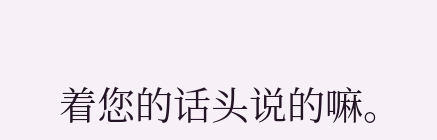着您的话头说的嘛。